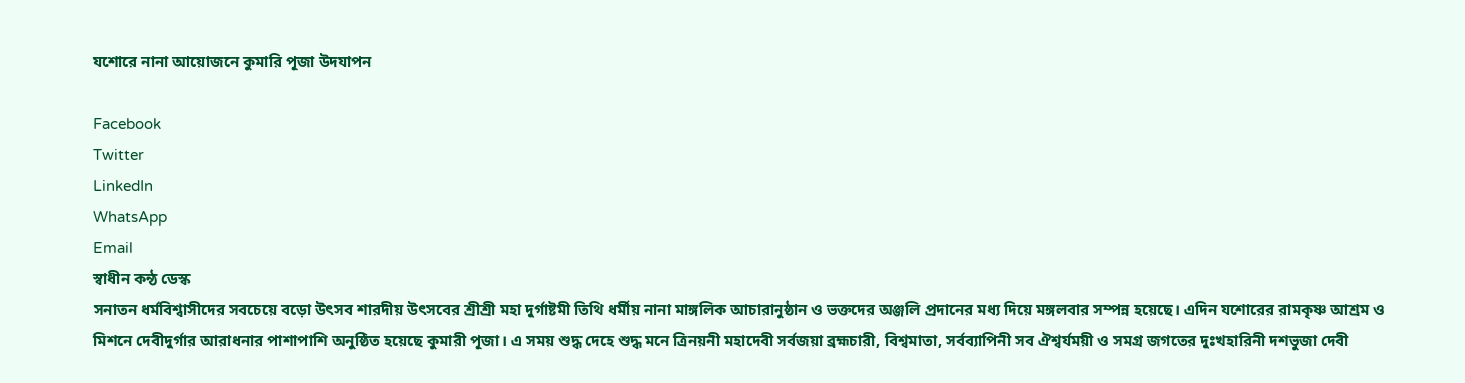যশোরে নানা আয়োজনে কুমারি পূজা উদযাপন

Facebook
Twitter
LinkedIn
WhatsApp
Email
স্বাধীন কন্ঠ ডেস্ক
সনাতন ধর্মবিশ্বাসীদের সবচেয়ে বড়ো উৎসব শারদীয় উৎসবের শ্রীশ্রী মহা দুর্গাষ্টমী তিথি ধর্মীয় নানা মাঙ্গলিক আচারানুষ্ঠান ও ভক্তদের অঞ্জলি প্রদানের মধ্য দিয়ে মঙ্গলবার সম্পন্ন হয়েছে। এদিন যশোরের রামকৃষ্ণ আশ্রম ও মিশনে দেবীদুর্গার আরাধনার পাশাপাশি অনুষ্ঠিত হয়েছে কুমারী পূজা। এ সময় শুদ্ধ দেহে শুদ্ধ মনে ত্রিনয়নী মহাদেবী সর্বজয়া ব্রহ্মচারী, বিশ্বমাতা, সর্বব্যাপিনী সব ঐশ্বর্যময়ী ও সমগ্র জগতের দুঃখহারিনী দশভুজা দেবী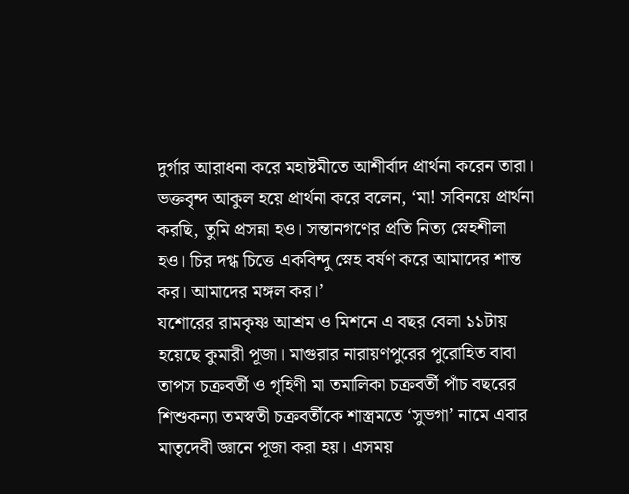দুর্গার আরাধনা করে মহাষ্টমীতে আশীর্বাদ প্রার্থনা করেন তারা।
ভক্তবৃন্দ আকুল হয়ে প্রার্থনা করে বলেন, ‘মা! সবিনয়ে প্রার্থনা করছি, তুমি প্রসন্না হও। সন্তানগণের প্রতি নিত্য স্নেহশীলা হও। চির দগ্ধ চিত্তে একবিন্দু স্নেহ বর্ষণ করে আমাদের শান্ত কর। আমাদের মঙ্গল কর।’
যশোরের রামকৃষ্ণ আশ্রম ও মিশনে এ বছর বেলা ১১টায় হয়েছে কুমারী পূজা। মাগুরার নারায়ণপুরের পুরোহিত বাবা তাপস চক্রবর্তী ও গৃহিণী মা তমালিকা চক্রবর্তী পাঁচ বছরের শিশুকন্যা তমস্বতী চক্রবর্তীকে শাস্ত্রমতে ‘সুভগা’ নামে এবার মাতৃদেবী জ্ঞানে পূজা করা হয়। এসময়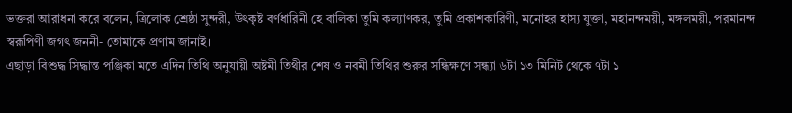ভক্তরা আরাধনা করে বলেন, ত্রিলোক শ্রেষ্ঠা সুন্দরী, উৎকৃষ্ট বর্ণধারিনী হে বালিকা তুমি কল্যাণকর, তুমি প্রকাশকারিণী, মনোহর হাস্য যুক্তা, মহানন্দময়ী, মঙ্গলময়ী, পরমানন্দ স্বরূপিণী জগৎ জননী- তোমাকে প্রণাম জানাই।
এছাড়া বিশুদ্ধ সিদ্ধান্ত পঞ্জিকা মতে এদিন তিথি অনুযায়ী অষ্টমী তিথীর শেষ ও নবমী তিথির শুরুর সন্ধিক্ষণে সন্ধ্যা ৬টা ১৩ মিনিট থেকে ৭টা ১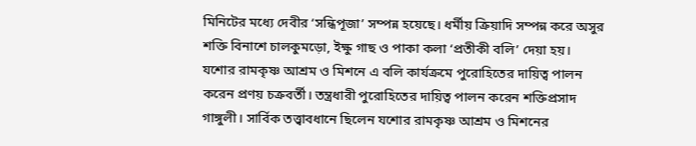মিনিটের মধ্যে দেবীর ‘সন্ধিপূজা’ সম্পন্ন হয়েছে। ধর্মীয় ক্রিয়াদি সম্পন্ন করে অসুর শক্তি বিনাশে চালকুমড়ো, ইক্ষু গাছ ও পাকা কলা ‘প্রতীকী বলি’ দেয়া হয়।
যশোর রামকৃষ্ণ আশ্রম ও মিশনে এ বলি কার্যক্রমে পুরোহিতের দায়িত্ব পালন করেন প্রণয় চক্রবর্তী। তন্ত্রধারী পুরোহিতের দায়িত্ব পালন করেন শক্তিপ্রসাদ গাঙ্গুলী। সার্বিক তত্ত্বাবধানে ছিলেন যশোর রামকৃষ্ণ আশ্রম ও মিশনের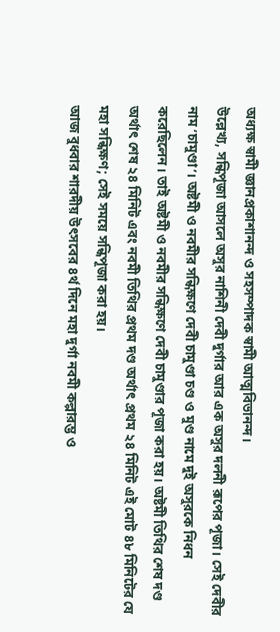অধ্যক্ষ স্বামী জ্ঞানপ্রকাশানন্দ ও সহসম্পাদক স্বামী আত্মবিভানন্দ।
উল্লেখ্য, সন্ধিপূজা আসলে অসুর নাশিনী দেবী দুর্গার আর এক অসুর দলনী রূপের পূজা। সেই দেবীর নাম ‘চামুণ্ডা’। অষ্টমী ও নবমীর সন্ধিক্ষণে দেবী চামুণ্ডা চণ্ড ও মুণ্ড নামে দুই অসুরকে নিধন করেছিলেন। তাই অষ্টমী ও নবমীর সন্ধিক্ষণে দেবী চামুণ্ডার পূজা করা হয়। অষ্টমী তিথির শেষ দণ্ড অর্থাৎ শেষ ২৪ মিনিট এবং নবমী তিথির প্রথম দণ্ড অর্থাৎ প্রথম ২৪ মিনিট এই মোট ৪৮ মিনিটের যে মহা সন্ধিক্ষণ; সেই সময়ে সন্ধিপূজা করা হয়।
আজ বুধবার শারদীয় উৎসবের ৪র্থ দিনে মহা দুর্গা নবমী কল্পারম্ভ ও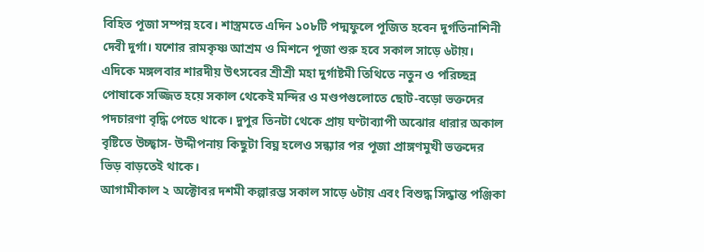বিহিত পূজা সম্পন্ন হবে। শাস্ত্রমতে এদিন ১০৮টি পদ্মফুলে পূজিত হবেন দুর্গতিনাশিনী দেবী দুর্গা। যশোর রামকৃষ্ণ আশ্রম ও মিশনে পূজা শুরু হবে সকাল সাড়ে ৬টায়।
এদিকে মঙ্গলবার শারদীয় উৎসবের শ্রীশ্রী মহা দুর্গাষ্টমী তিথিতে নতুন ও পরিচ্ছন্ন পোষাকে সজ্জিত হয়ে সকাল থেকেই মন্দির ও মণ্ডপগুলোতে ছোট-বড়ো ভক্তদের পদচারণা বৃদ্ধি পেতে থাকে। দুপুর তিনটা থেকে প্রায় ঘণ্টাব্যাপী অঝোর ধারার অকাল বৃষ্টিতে উচ্ছ্বাস- উদ্দীপনায় কিছুটা বিঘ্ন হলেও সন্ধ্যার পর পূজা প্রাঙ্গণমুখী ভক্তদের ভিড় বাড়তেই থাকে।
আগামীকাল ২ অক্টোবর দশমী কল্পারম্ভ সকাল সাড়ে ৬টায় এবং বিশুদ্ধ সিদ্ধান্ত পঞ্জিকা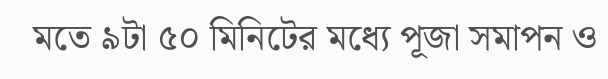মতে ৯টা ৫০ মিনিটের মধ্যে পূজা সমাপন ও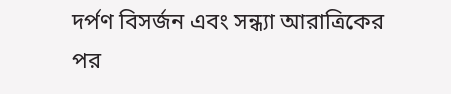দর্পণ বিসর্জন এবং সন্ধ্যা আরাত্রিকের পর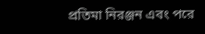প্রতিমা নিরঞ্জন এবং পরে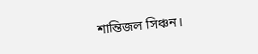শান্তিজল সিঞ্চন।